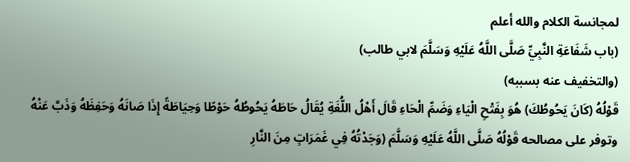لمجانسة الكلام والله أعلم
(باب شَفَاعَةِ النَّبِيِّ صَلَّى اللَّهُ عَلَيْهِ وَسَلَّمَ لابي طالب)
(والتخفيف عنه بسببه)
قَوْلُهُ (كَانَ يَحُوطُكَ) هُوَ بِفَتْحِ الْيَاءِ وَضَمِّ الْحَاءِ قَالَ أَهْلُ اللُّغَةِ يُقَالُ حَاطَهُ يَحُوطُهُ حَوْطًا وَحِيَاطَةً إِذَا صَانَهُ وَحَفِظَهُ وَذَبَّ عَنْهُ وتوفر على مصالحه قَوْلُهُ صَلَّى اللَّهُ عَلَيْهِ وَسَلَّمَ (وَجَدْتُهُ فِي غَمَرَاتٍ مِنَ النَّارِ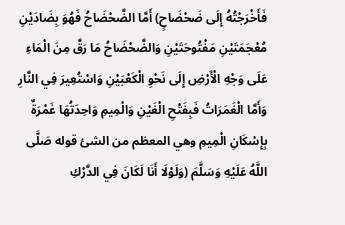فَأَخْرَجْتُهُ إِلَى ضَحْضَاحٍ) أَمَّا الضَّحْضَاحُ فَهُوَ بِضَادَيْنِ مُعْجَمَتَيْنِ مَفْتُوحَتَيْنِ وَالضَّحْضَاحُ مَا رَقَّ مِنَ الْمَاءِ عَلَى وَجْهِ الْأَرْضِ إِلَى نَحْوِ الْكَعْبَيْنِ وَاسْتُعِيرَ فِي النَّارِ وَأَمَّا الْغَمَرَاتُ فَبِفَتْحِ الْغَيْنِ وَالْمِيمِ وَاحِدَتُهَا غَمْرَةٌ بِإِسْكَانِ الْمِيمِ وهي المعظم من الشئ قوله صَلَّى اللَّهُ عَلَيْهِ وَسَلَّمَ (وَلَوْلَا أَنَا لَكَانَ فِي الدَّرْكِ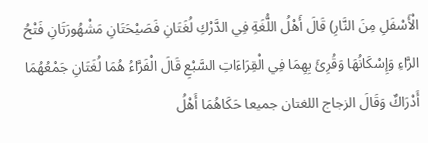الْأَسْفَلِ مِنَ النَّارِ) قَالَ أَهْلُ اللُّغَةِ فِي الدَّرْكِ لُغَتَانِ فَصَيْحَتَانِ مَشْهُورَتَانِ فَتْحُ الرَّاءِ وَإِسْكَانُهَا وَقُرِئَ بِهِمَا فِي الْقِرَاءَاتِ السَّبْعِ قَالَ الْفَرَّاءُ هُمَا لُغَتَانِ جَمْعُهُمَا أَدْرَاكٌ وَقَالَ الزجاج اللغتان جميعا حَكَاهُمَا أَهْلُ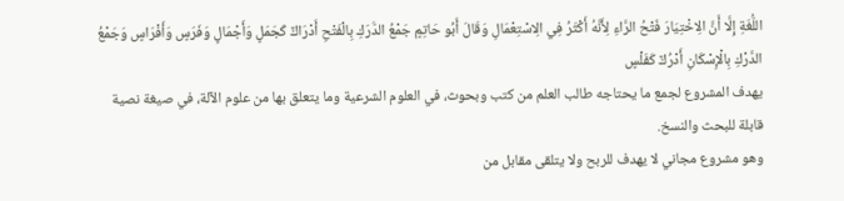اللُّغَةِ إِلَّا أَنَّ الِاخْتِيَارَ فَتْحُ الرَّاءِ لِأَنَّهُ أَكْثَرُ فِي الِاسْتِعْمَالِ وَقَالَ أَبُو حَاتِمٍ جَمْعُ الدَّرَكِ بِالْفَتْحِ أَدْرَاكٌ كَجَمَلٍ وَأَجْمَالٍ وَفَرَسٍ وَأَفْرَاسٍ وَجَمْعُ الدَّرْكِ بِالْإِسْكَانِ أَدْرُكٌ كَفَلْسٍ
يهدف المشروع لجمع ما يحتاجه طالب العلم من كتب وبحوث، في العلوم الشرعية وما يتعلق بها من علوم الآلة، في صيغة نصية قابلة للبحث والنسخ.
وهو مشروع مجاني لا يهدف للربح ولا يتلقى مقابل من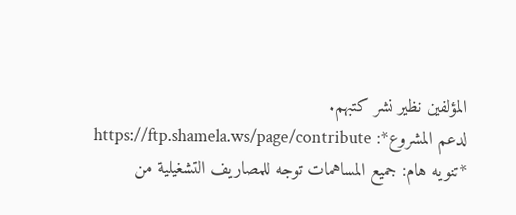المؤلفين نظير نشر كتبهم.
لدعم المشروع*: https://ftp.shamela.ws/page/contribute
*تنويه هام: جميع المساهمات توجه للمصاريف التشغيلية من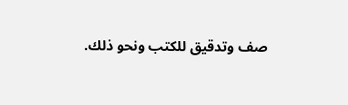صف وتدقيق للكتب ونحو ذلك.